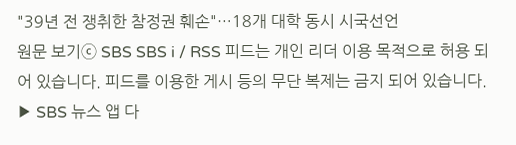"39년 전 쟁취한 참정권 훼손"…18개 대학 동시 시국선언
원문 보기ⓒ SBS SBS i / RSS 피드는 개인 리더 이용 목적으로 허용 되어 있습니다. 피드를 이용한 게시 등의 무단 복제는 금지 되어 있습니다. ▶ SBS 뉴스 앱 다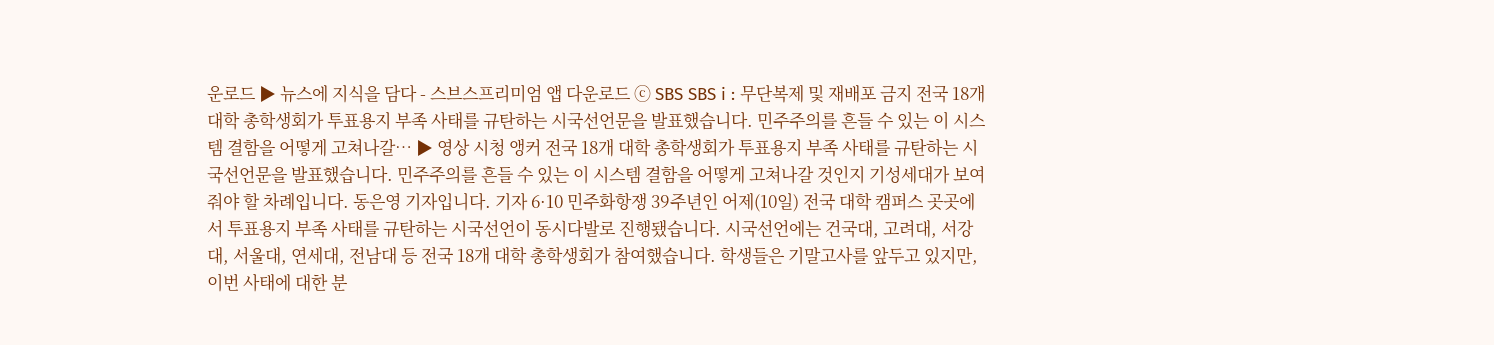운로드 ▶ 뉴스에 지식을 담다 - 스브스프리미엄 앱 다운로드 ⓒ SBS SBS i : 무단복제 및 재배포 금지 전국 18개 대학 총학생회가 투표용지 부족 사태를 규탄하는 시국선언문을 발표했습니다. 민주주의를 흔들 수 있는 이 시스템 결함을 어떻게 고쳐나갈… ▶ 영상 시청 앵커 전국 18개 대학 총학생회가 투표용지 부족 사태를 규탄하는 시국선언문을 발표했습니다. 민주주의를 흔들 수 있는 이 시스템 결함을 어떻게 고쳐나갈 것인지 기성세대가 보여줘야 할 차례입니다. 동은영 기자입니다. 기자 6·10 민주화항쟁 39주년인 어제(10일) 전국 대학 캠퍼스 곳곳에서 투표용지 부족 사태를 규탄하는 시국선언이 동시다발로 진행됐습니다. 시국선언에는 건국대, 고려대, 서강대, 서울대, 연세대, 전남대 등 전국 18개 대학 총학생회가 참여했습니다. 학생들은 기말고사를 앞두고 있지만, 이번 사태에 대한 분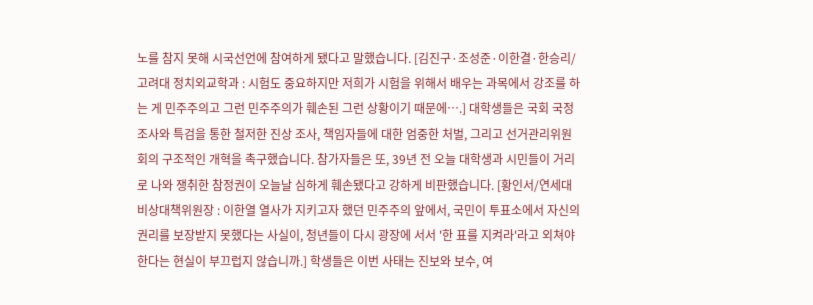노를 참지 못해 시국선언에 참여하게 됐다고 말했습니다. [김진구·조성준·이한결·한승리/고려대 정치외교학과 : 시험도 중요하지만 저희가 시험을 위해서 배우는 과목에서 강조를 하는 게 민주주의고 그런 민주주의가 훼손된 그런 상황이기 때문에….] 대학생들은 국회 국정조사와 특검을 통한 철저한 진상 조사, 책임자들에 대한 엄중한 처벌, 그리고 선거관리위원회의 구조적인 개혁을 촉구했습니다. 참가자들은 또, 39년 전 오늘 대학생과 시민들이 거리로 나와 쟁취한 참정권이 오늘날 심하게 훼손됐다고 강하게 비판했습니다. [황인서/연세대 비상대책위원장 : 이한열 열사가 지키고자 했던 민주주의 앞에서, 국민이 투표소에서 자신의 권리를 보장받지 못했다는 사실이, 청년들이 다시 광장에 서서 '한 표를 지켜라'라고 외쳐야 한다는 현실이 부끄럽지 않습니까.] 학생들은 이번 사태는 진보와 보수, 여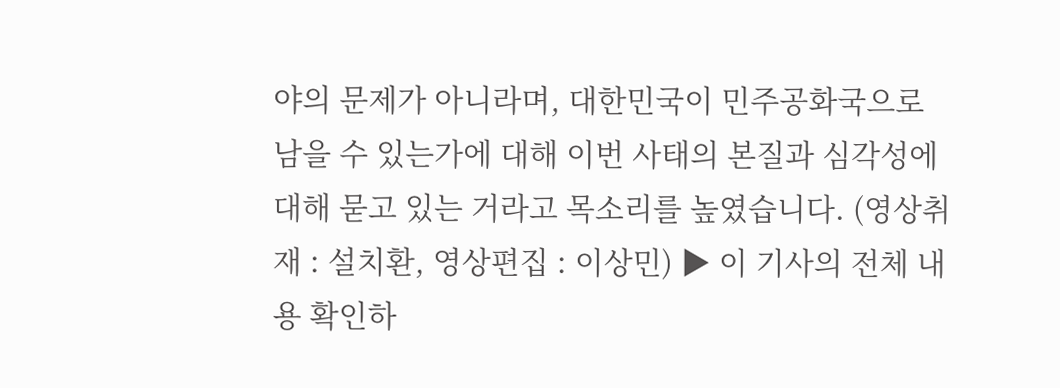야의 문제가 아니라며, 대한민국이 민주공화국으로 남을 수 있는가에 대해 이번 사태의 본질과 심각성에 대해 묻고 있는 거라고 목소리를 높였습니다. (영상취재 : 설치환, 영상편집 : 이상민) ▶ 이 기사의 전체 내용 확인하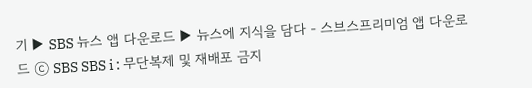기 ▶ SBS 뉴스 앱 다운로드 ▶ 뉴스에 지식을 담다 - 스브스프리미엄 앱 다운로드 ⓒ SBS SBS i : 무단복제 및 재배포 금지